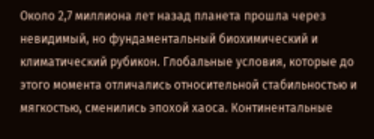Около 2,7 миллиона лет назад планета прошла через невидимый, но фундаментальный биохимический и климатический рубикон. Глобальные условия, которые до этого момента отличались относительной стабильностью и мягкостью, сменились эпохой хаоса. Континентальные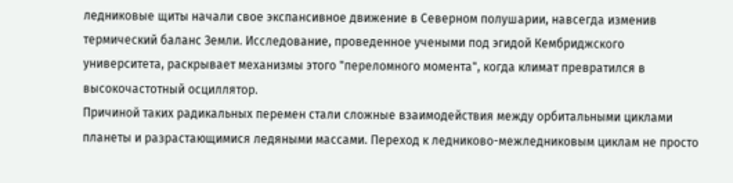ледниковые щиты начали свое экспансивное движение в Северном полушарии, навсегда изменив термический баланс Земли. Исследование, проведенное учеными под эгидой Кембриджского университета, раскрывает механизмы этого "переломного момента", когда климат превратился в высокочастотный осциллятор.
Причиной таких радикальных перемен стали сложные взаимодействия между орбитальными циклами планеты и разрастающимися ледяными массами. Переход к ледниково-межледниковым циклам не просто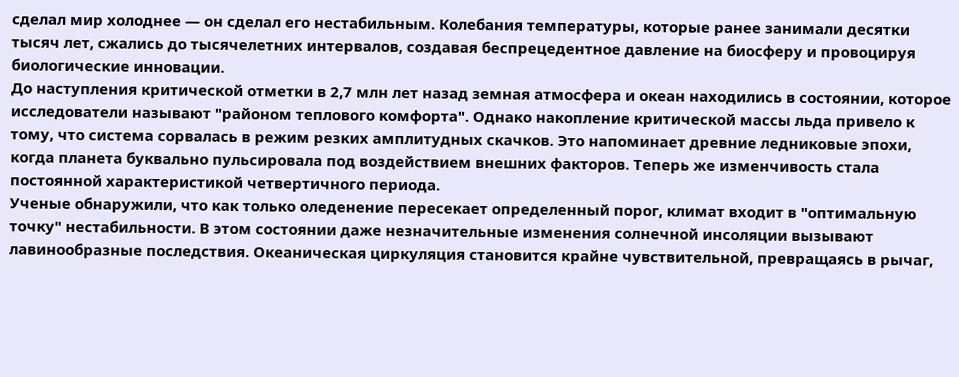сделал мир холоднее — он сделал его нестабильным. Колебания температуры, которые ранее занимали десятки тысяч лет, сжались до тысячелетних интервалов, создавая беспрецедентное давление на биосферу и провоцируя биологические инновации.
До наступления критической отметки в 2,7 млн лет назад земная атмосфера и океан находились в состоянии, которое исследователи называют "районом теплового комфорта". Однако накопление критической массы льда привело к тому, что система сорвалась в режим резких амплитудных скачков. Это напоминает древние ледниковые эпохи, когда планета буквально пульсировала под воздействием внешних факторов. Теперь же изменчивость стала постоянной характеристикой четвертичного периода.
Ученые обнаружили, что как только оледенение пересекает определенный порог, климат входит в "оптимальную точку" нестабильности. В этом состоянии даже незначительные изменения солнечной инсоляции вызывают лавинообразные последствия. Океаническая циркуляция становится крайне чувствительной, превращаясь в рычаг,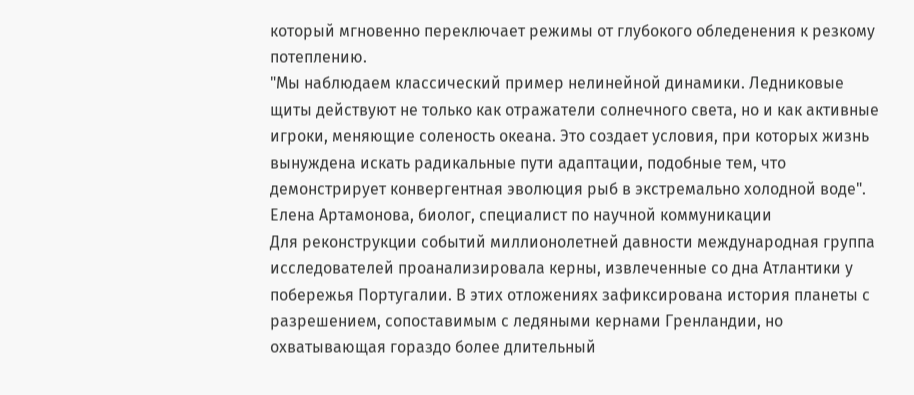который мгновенно переключает режимы от глубокого обледенения к резкому потеплению.
"Мы наблюдаем классический пример нелинейной динамики. Ледниковые щиты действуют не только как отражатели солнечного света, но и как активные игроки, меняющие соленость океана. Это создает условия, при которых жизнь вынуждена искать радикальные пути адаптации, подобные тем, что демонстрирует конвергентная эволюция рыб в экстремально холодной воде".
Елена Артамонова, биолог, специалист по научной коммуникации
Для реконструкции событий миллионолетней давности международная группа исследователей проанализировала керны, извлеченные со дна Атлантики у побережья Португалии. В этих отложениях зафиксирована история планеты с разрешением, сопоставимым с ледяными кернами Гренландии, но охватывающая гораздо более длительный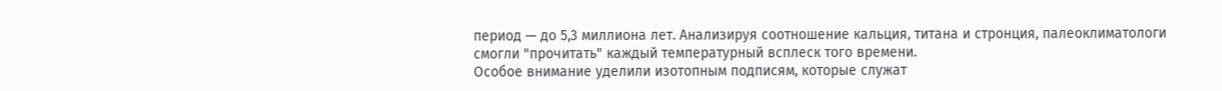период — до 5,3 миллиона лет. Анализируя соотношение кальция, титана и стронция, палеоклиматологи смогли "прочитать" каждый температурный всплеск того времени.
Особое внимание уделили изотопным подписям, которые служат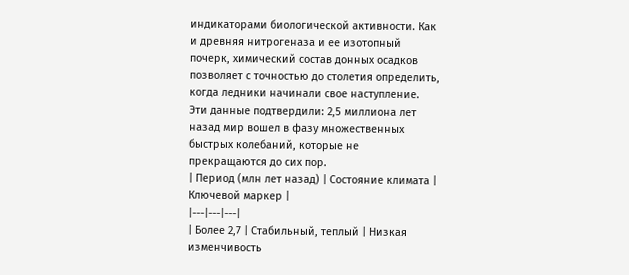индикаторами биологической активности. Как и древняя нитрогеназа и ее изотопный почерк, химический состав донных осадков позволяет с точностью до столетия определить, когда ледники начинали свое наступление. Эти данные подтвердили: 2,5 миллиона лет назад мир вошел в фазу множественных быстрых колебаний, которые не прекращаются до сих пор.
| Период (млн лет назад) | Состояние климата | Ключевой маркер |
|---|---|---|
| Более 2,7 | Стабильный, теплый | Низкая изменчивость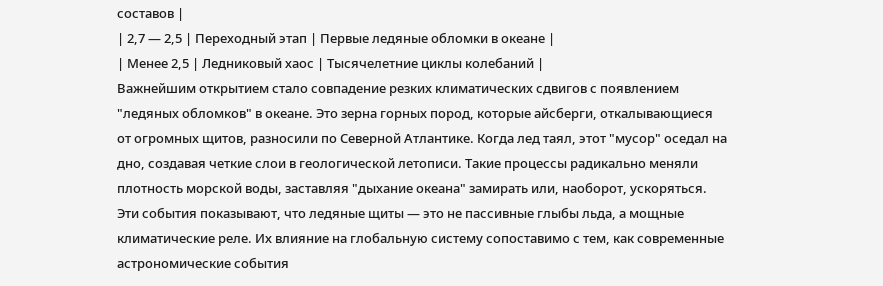составов |
| 2,7 — 2,5 | Переходный этап | Первые ледяные обломки в океане |
| Менее 2,5 | Ледниковый хаос | Тысячелетние циклы колебаний |
Важнейшим открытием стало совпадение резких климатических сдвигов с появлением "ледяных обломков" в океане. Это зерна горных пород, которые айсберги, откалывающиеся от огромных щитов, разносили по Северной Атлантике. Когда лед таял, этот "мусор" оседал на дно, создавая четкие слои в геологической летописи. Такие процессы радикально меняли плотность морской воды, заставляя "дыхание океана" замирать или, наоборот, ускоряться.
Эти события показывают, что ледяные щиты — это не пассивные глыбы льда, а мощные климатические реле. Их влияние на глобальную систему сопоставимо с тем, как современные астрономические события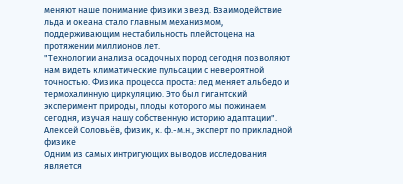меняют наше понимание физики звезд. Взаимодействие льда и океана стало главным механизмом, поддерживающим нестабильность плейстоцена на протяжении миллионов лет.
"Технологии анализа осадочных пород сегодня позволяют нам видеть климатические пульсации с невероятной точностью. Физика процесса проста: лед меняет альбедо и термохалинную циркуляцию. Это был гигантский эксперимент природы, плоды которого мы пожинаем сегодня, изучая нашу собственную историю адаптации".
Алексей Соловьёв, физик, к. ф.-м.н., эксперт по прикладной физике
Одним из самых интригующих выводов исследования является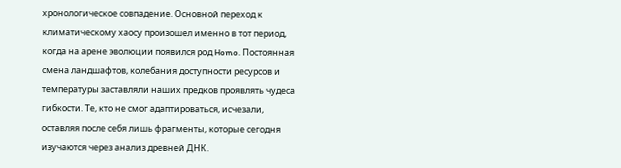хронологическое совпадение. Основной переход к климатическому хаосу произошел именно в тот период, когда на арене эволюции появился род Homo. Постоянная смена ландшафтов, колебания доступности ресурсов и температуры заставляли наших предков проявлять чудеса гибкости. Те, кто не смог адаптироваться, исчезали, оставляя после себя лишь фрагменты, которые сегодня изучаются через анализ древней ДНК.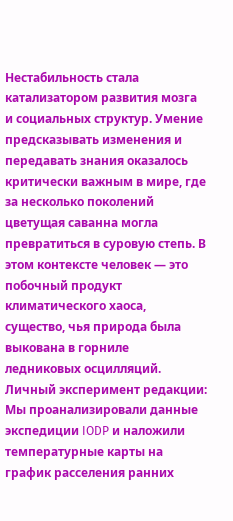Нестабильность стала катализатором развития мозга и социальных структур. Умение предсказывать изменения и передавать знания оказалось критически важным в мире, где за несколько поколений цветущая саванна могла превратиться в суровую степь. В этом контексте человек — это побочный продукт климатического хаоса, существо, чья природа была выкована в горниле ледниковых осцилляций.
Личный эксперимент редакции: Мы проанализировали данные экспедиции IODP и наложили температурные карты на график расселения ранних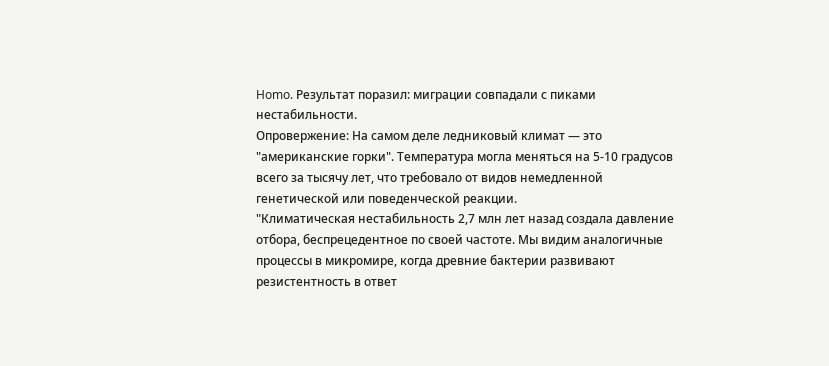Homo. Результат поразил: миграции совпадали с пиками нестабильности.
Опровержение: На самом деле ледниковый климат — это "американские горки". Температура могла меняться на 5-10 градусов всего за тысячу лет, что требовало от видов немедленной генетической или поведенческой реакции.
"Климатическая нестабильность 2,7 млн лет назад создала давление отбора, беспрецедентное по своей частоте. Мы видим аналогичные процессы в микромире, когда древние бактерии развивают резистентность в ответ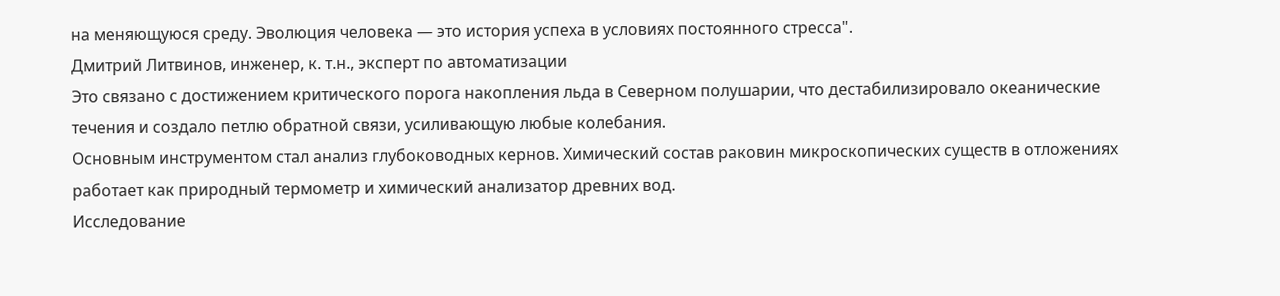на меняющуюся среду. Эволюция человека — это история успеха в условиях постоянного стресса".
Дмитрий Литвинов, инженер, к. т.н., эксперт по автоматизации
Это связано с достижением критического порога накопления льда в Северном полушарии, что дестабилизировало океанические течения и создало петлю обратной связи, усиливающую любые колебания.
Основным инструментом стал анализ глубоководных кернов. Химический состав раковин микроскопических существ в отложениях работает как природный термометр и химический анализатор древних вод.
Исследование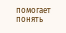помогает понять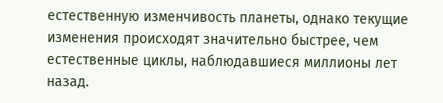естественную изменчивость планеты, однако текущие изменения происходят значительно быстрее, чем естественные циклы, наблюдавшиеся миллионы лет назад.